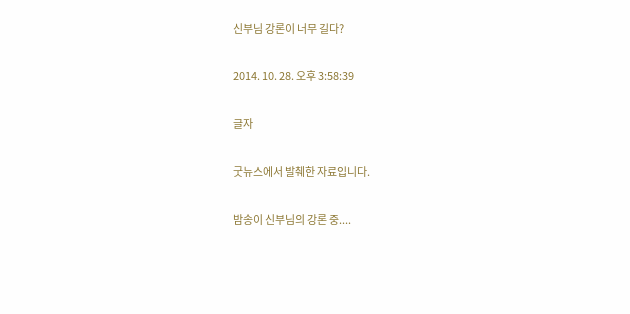신부님 강론이 너무 길다?

2014. 10. 28. 오후 3:58:39

글자

굿뉴스에서 발췌한 자료입니다.

밤송이 신부님의 강론 중....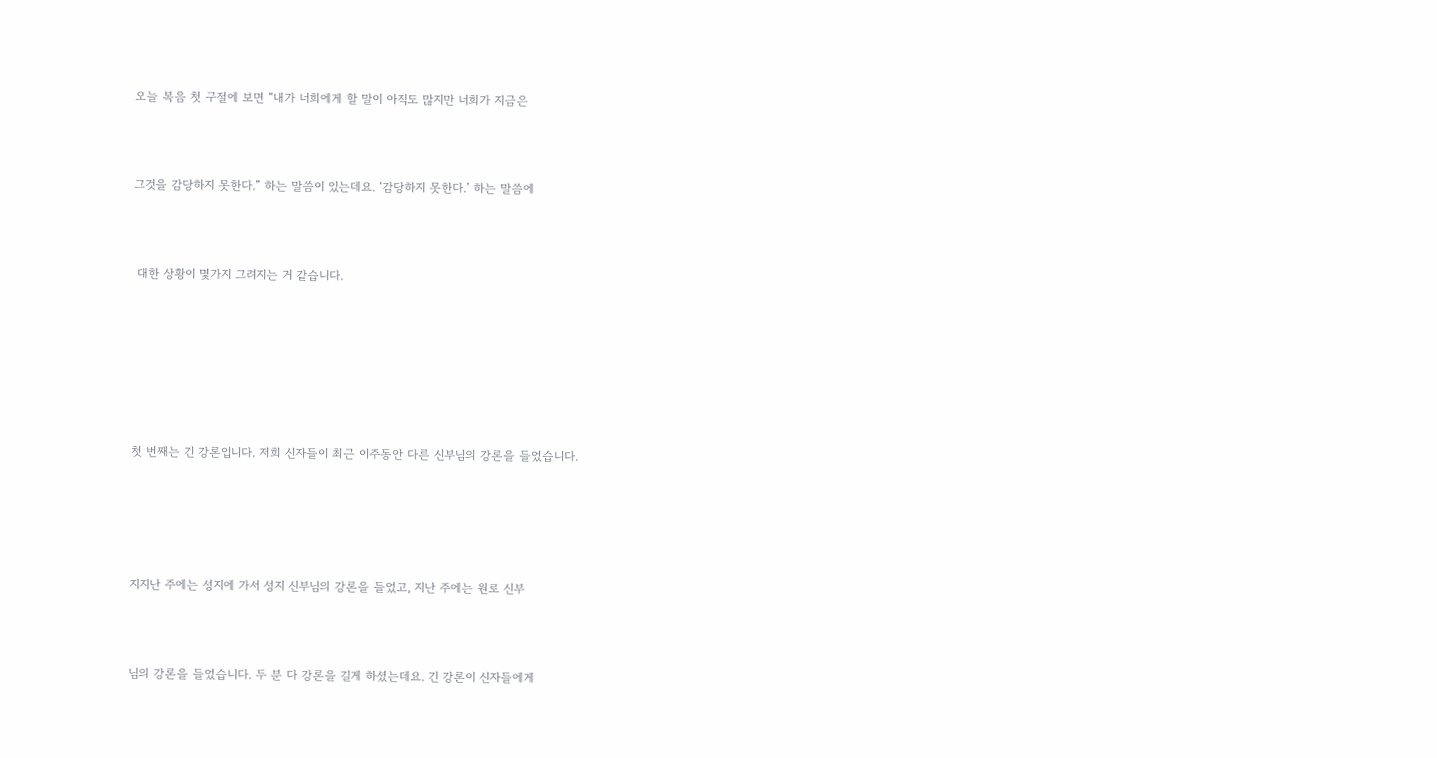오늘 복음 첫 구절에 보면 “내가 너희에게 할 말이 아직도 많지만 너희가 지금은



그것을 감당하지 못한다.” 하는 말씀이 있는데요. ‘감당하지 못한다.’ 하는 말씀에



 대한 상황이 몇가지 그려지는 거 같습니다.







첫 번째는 긴 강론입니다. 저희 신자들이 최근 이주동안 다른 신부님의 강론을 들었습니다.





지지난 주에는 성지에 가서 성지 신부님의 강론을 들었고, 지난 주에는 원로 신부



님의 강론을 들었습니다. 두 분 다 강론을 길게 하셨는데요. 긴 강론이 신자들에게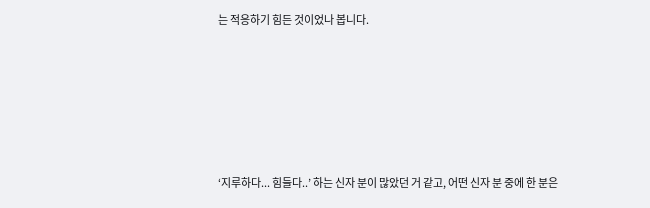는 적응하기 힘든 것이었나 봅니다.







‘지루하다... 힘들다..’ 하는 신자 분이 많았던 거 같고, 어떤 신자 분 중에 한 분은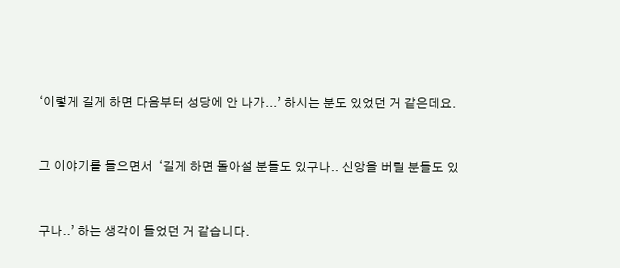‘이렇게 길게 하면 다음부터 성당에 안 나가...’ 하시는 분도 있었던 거 같은데요.



그 이야기를 들으면서  ‘길게 하면 돌아설 분들도 있구나.. 신앙을 버릴 분들도 있



구나..’ 하는 생각이 들었던 거 같습니다.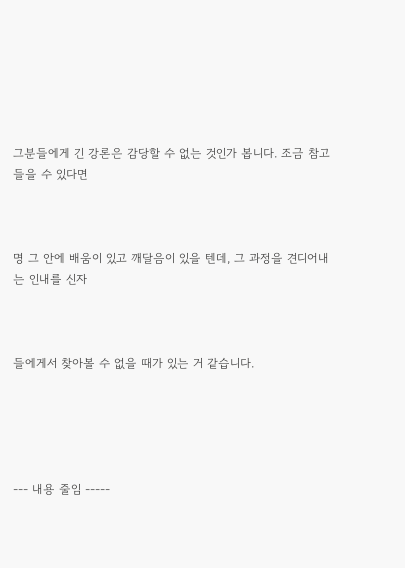그분들에게 긴 강론은 감당할 수 없는 것인가 봅니다. 조금 참고 들을 수 있다면



명 그 안에 배움이 있고 깨달음이 있을 텐데, 그 과정을 견디어내는 인내를 신자



들에게서 찾아볼 수 없을 때가 있는 거 같습니다.





--- 내용 줄임 -----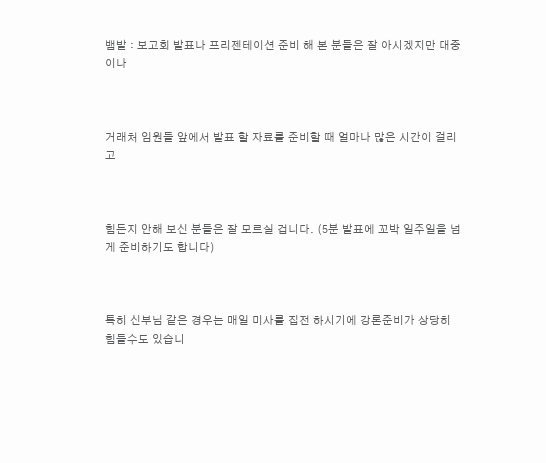뱀발 : 보고회 발표나 프리젠테이션 준비 해 본 분들은 잘 아시겠지만 대중이나



거래처 임원들 앞에서 발표 할 자료를 준비할 때 얼마나 많은 시간이 걸리고



힘든지 안해 보신 분들은 잘 모르실 겁니다. (5분 발표에 꼬박 일주일을 넘게 준비하기도 합니다)



특히 신부님 같은 경우는 매일 미사를 집전 하시기에 강론준비가 상당히 힘들수도 있습니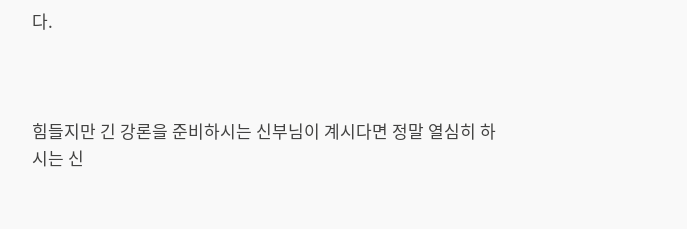다.



힘들지만 긴 강론을 준비하시는 신부님이 계시다면 정말 열심히 하시는 신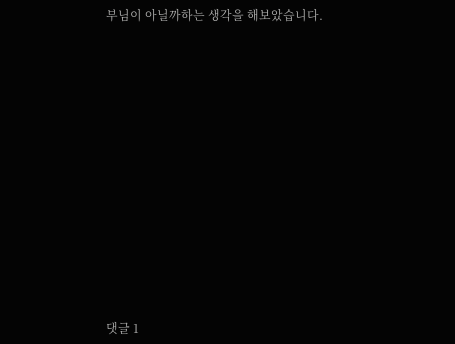부님이 아닐까하는 생각을 해보았습니다.















댓글 1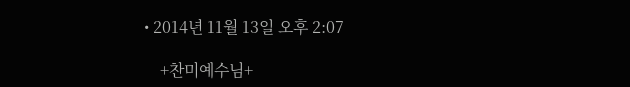• 2014년 11월 13일 오후 2:07

    +찬미예수님+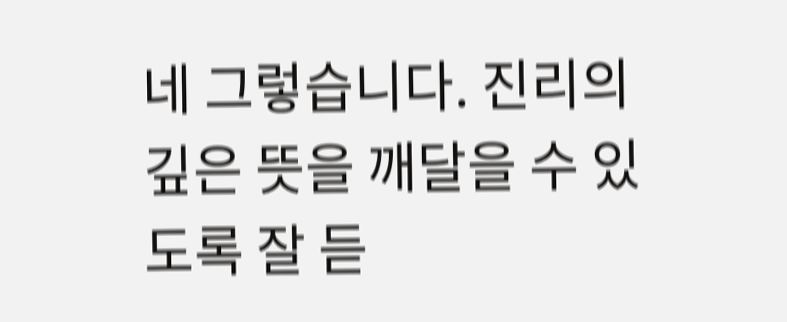네 그렇습니다. 진리의 깊은 뜻을 깨달을 수 있도록 잘 듣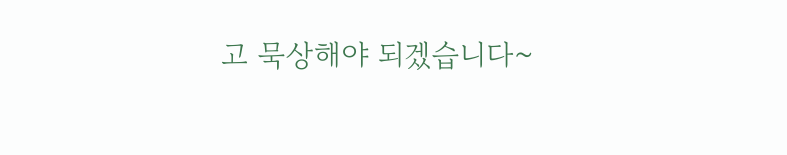고 묵상해야 되겠습니다~